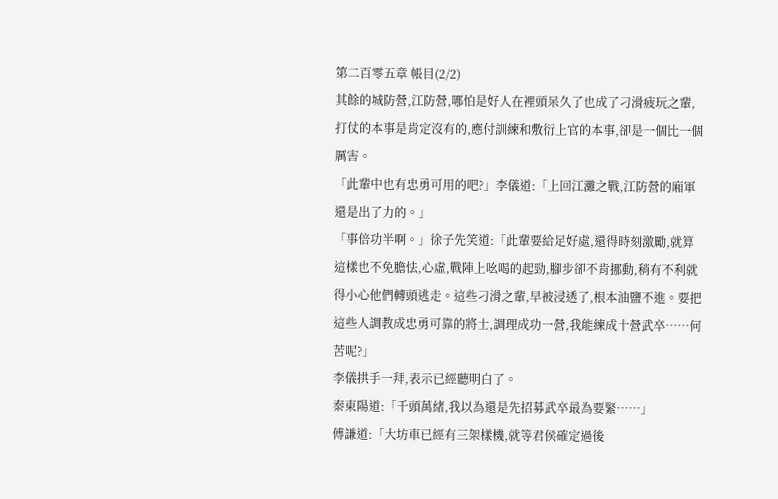第二百零五章 帳目(2/2)
其餘的城防營,江防營,哪怕是好人在裡頭呆久了也成了刁滑疲玩之輩,打仗的本事是肯定沒有的,應付訓練和敷衍上官的本事,卻是一個比一個厲害。
「此輩中也有忠勇可用的吧?」李儀道:「上回江灘之戰,江防營的廂軍還是出了力的。」
「事倍功半啊。」徐子先笑道:「此輩要給足好處,還得時刻激勵,就算這樣也不免膽怯,心虛,戰陣上吆喝的起勁,腳步卻不肯挪動,稍有不利就得小心他們轉頭逃走。這些刁滑之輩,早被浸透了,根本油鹽不進。要把這些人調教成忠勇可靠的將士,調理成功一營,我能練成十營武卒……何苦呢?」
李儀拱手一拜,表示已經聽明白了。
秦東陽道:「千頭萬緒,我以為還是先招募武卒最為要緊……」
傅謙道:「大坊車已經有三架樣機,就等君侯確定過後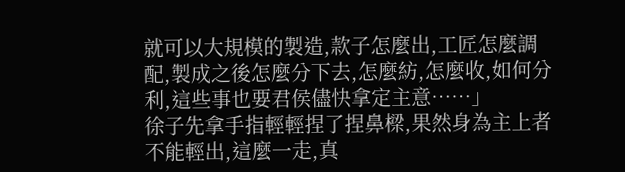就可以大規模的製造,款子怎麼出,工匠怎麼調配,製成之後怎麼分下去,怎麼紡,怎麼收,如何分利,這些事也要君侯儘快拿定主意……」
徐子先拿手指輕輕捏了捏鼻樑,果然身為主上者不能輕出,這麼一走,真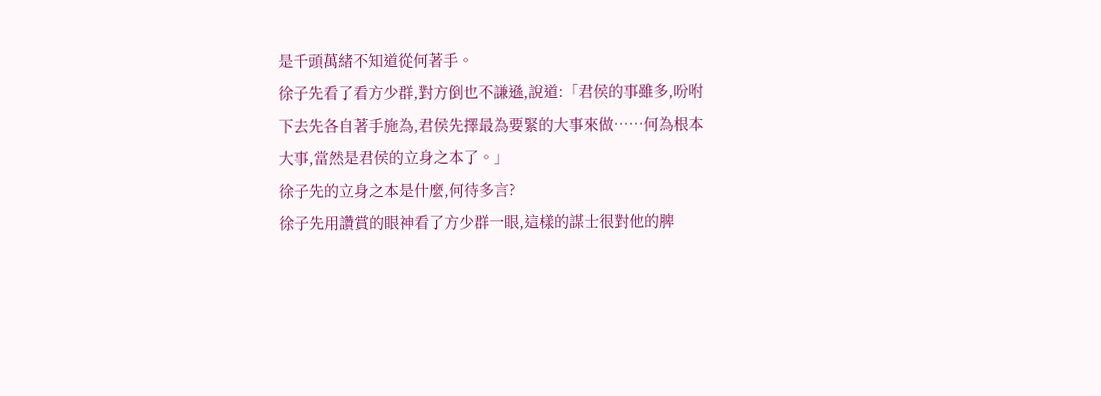是千頭萬緒不知道從何著手。
徐子先看了看方少群,對方倒也不謙遜,說道:「君侯的事雖多,吩咐下去先各自著手施為,君侯先擇最為要緊的大事來做……何為根本大事,當然是君侯的立身之本了。」
徐子先的立身之本是什麼,何待多言?
徐子先用讚賞的眼神看了方少群一眼,這樣的謀士很對他的脾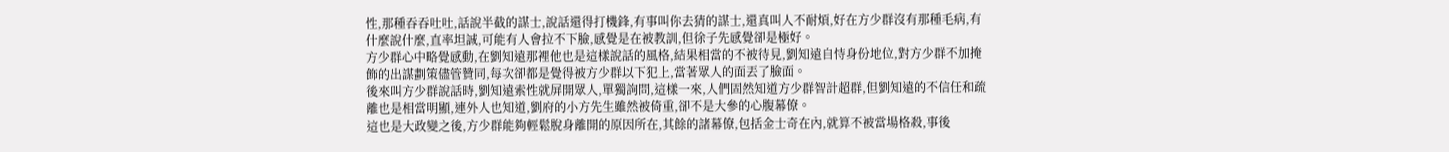性,那種吞吞吐吐,話說半截的謀士,說話還得打機鋒,有事叫你去猜的謀士,還真叫人不耐煩,好在方少群沒有那種毛病,有什麼說什麼,直率坦誠,可能有人會拉不下臉,感覺是在被教訓,但徐子先感覺卻是極好。
方少群心中略覺感動,在劉知遠那裡他也是這樣說話的風格,結果相當的不被待見,劉知遠自恃身份地位,對方少群不加掩飾的出謀劃策儘管贊同,每次卻都是覺得被方少群以下犯上,當著眾人的面丟了臉面。
後來叫方少群說話時,劉知遠索性就屏開眾人,單獨詢問,這樣一來,人們固然知道方少群智計超群,但劉知遠的不信任和疏離也是相當明顯,連外人也知道,劉府的小方先生雖然被倚重,卻不是大參的心腹幕僚。
這也是大政變之後,方少群能夠輕鬆脫身離開的原因所在,其餘的諸幕僚,包括金士奇在內,就算不被當場格殺,事後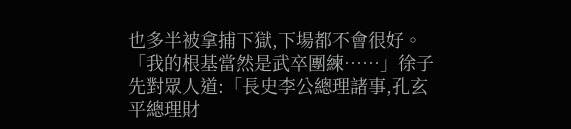也多半被拿捕下獄,下場都不會很好。
「我的根基當然是武卒團練……」徐子先對眾人道:「長史李公總理諸事,孔玄平總理財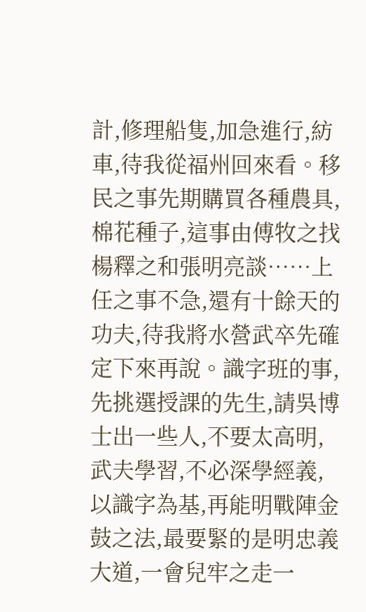計,修理船隻,加急進行,紡車,待我從福州回來看。移民之事先期購買各種農具,棉花種子,這事由傅牧之找楊釋之和張明亮談……上任之事不急,還有十餘天的功夫,待我將水營武卒先確定下來再說。識字班的事,先挑選授課的先生,請吳博士出一些人,不要太高明,武夫學習,不必深學經義,以識字為基,再能明戰陣金鼓之法,最要緊的是明忠義大道,一會兒牢之走一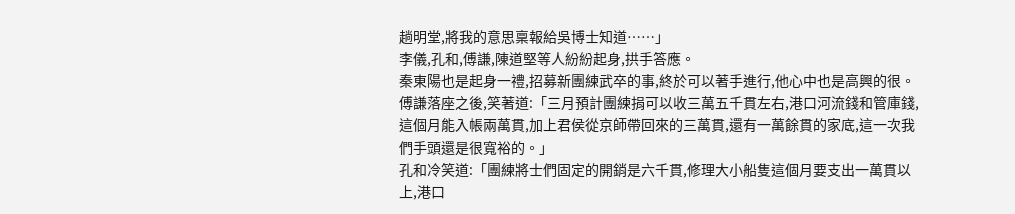趟明堂,將我的意思稟報給吳博士知道……」
李儀,孔和,傅謙,陳道堅等人紛紛起身,拱手答應。
秦東陽也是起身一禮,招募新團練武卒的事,終於可以著手進行,他心中也是高興的很。
傅謙落座之後,笑著道:「三月預計團練捐可以收三萬五千貫左右,港口河流錢和管庫錢,這個月能入帳兩萬貫,加上君侯從京師帶回來的三萬貫,還有一萬餘貫的家底,這一次我們手頭還是很寬裕的。」
孔和冷笑道:「團練將士們固定的開銷是六千貫,修理大小船隻這個月要支出一萬貫以上,港口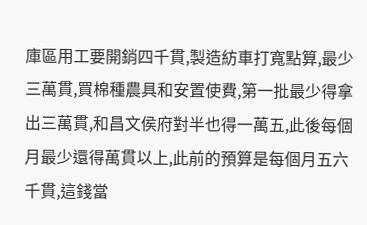庫區用工要開銷四千貫,製造紡車打寬點算,最少三萬貫,買棉種農具和安置使費,第一批最少得拿出三萬貫,和昌文侯府對半也得一萬五,此後每個月最少還得萬貫以上,此前的預算是每個月五六千貫,這錢當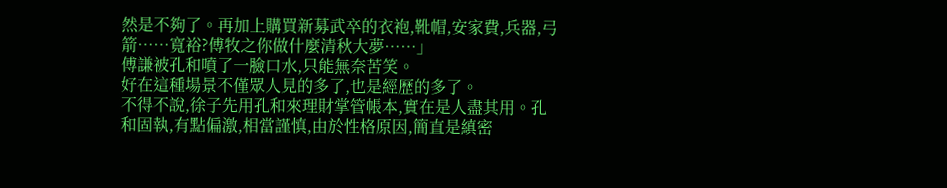然是不夠了。再加上購買新募武卒的衣袍,靴帽,安家費,兵器,弓箭……寬裕?傅牧之你做什麼清秋大夢……」
傅謙被孔和噴了一臉口水,只能無奈苦笑。
好在這種場景不僅眾人見的多了,也是經歷的多了。
不得不說,徐子先用孔和來理財掌管帳本,實在是人盡其用。孔和固執,有點偏激,相當謹慎,由於性格原因,簡直是縝密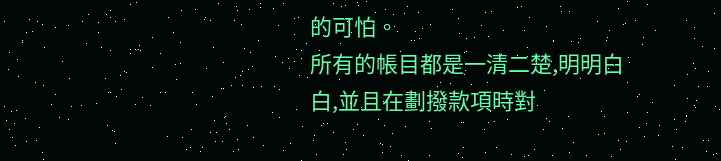的可怕。
所有的帳目都是一清二楚,明明白白,並且在劃撥款項時對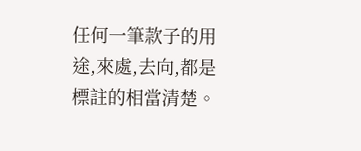任何一筆款子的用途,來處,去向,都是標註的相當清楚。